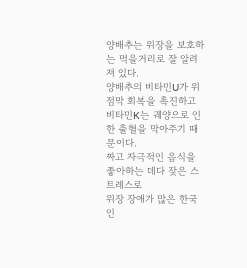양배추는 위장을 보호하는 먹을거리로 잘 알려져 있다.
양배추의 비타민U가 위 점막 회복을 촉진하고
비타민K는 궤양으로 인한 출혈을 막아주기 때문이다.
짜고 자극적인 음식을 좋아하는 데다 잦은 스트레스로
위장 장애가 많은 한국인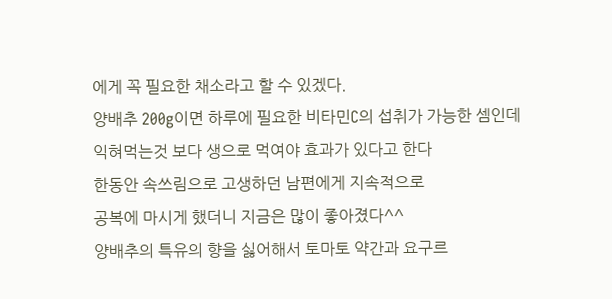에게 꼭 필요한 채소라고 할 수 있겠다.
양배추 200g이면 하루에 필요한 비타민C의 섭취가 가능한 셈인데
익혀먹는것 보다 생으로 먹여야 효과가 있다고 한다
한동안 속쓰림으로 고생하던 남편에게 지속적으로
공복에 마시게 했더니 지금은 많이 좋아졌다^^
양배추의 특유의 향을 싫어해서 토마토 약간과 요구르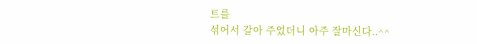트를
섞어서 갈아 주었더니 아주 잘마신다..^^